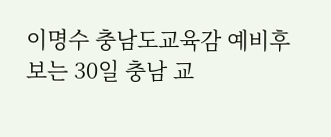이명수 충남도교육감 예비후보는 30일 충남 교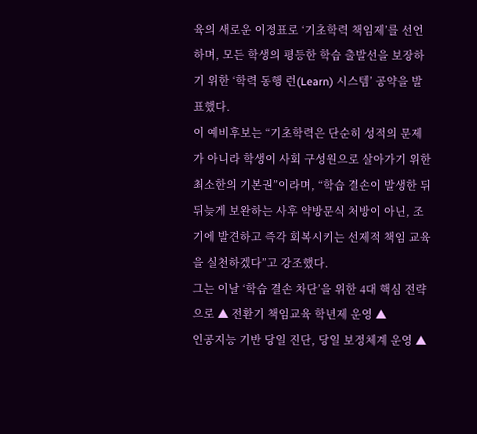육의 새로운 이정표로 ‘기초학력 책임제’를 선언하며, 모든 학생의 평등한 학습 출발선을 보장하기 위한 ‘학력 동행 런(Learn) 시스템’ 공약을 발표했다.
이 예비후보는 “기초학력은 단순히 성적의 문제가 아니라 학생이 사회 구성원으로 살아가기 위한 최소한의 기본권”이라며, “학습 결손이 발생한 뒤 뒤늦게 보완하는 사후 약방문식 처방이 아닌, 조기에 발견하고 즉각 회복시키는 선제적 책임 교육을 실천하겠다”고 강조했다.
그는 이날 ‘학습 결손 차단’을 위한 4대 핵심 전략으로 ▲ 전환기 책임교육 학년제 운영 ▲
인공지능 기반 당일 진단, 당일 보정체계 운영 ▲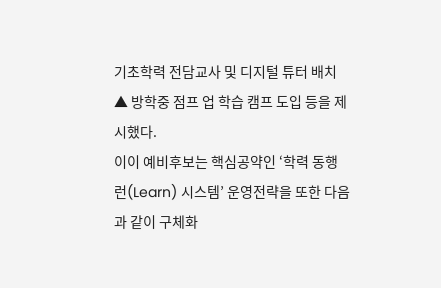기초학력 전담교사 및 디지털 튜터 배치 ▲ 방학중 점프 업 학습 캠프 도입 등을 제시했다.
이이 예비후보는 핵심공약인 ‘학력 동행 런(Learn) 시스템’ 운영전략을 또한 다음과 같이 구체화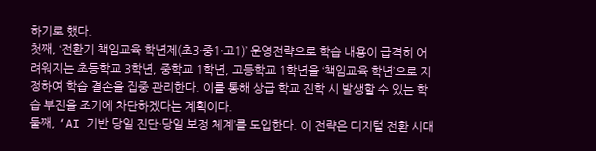하기로 했다.
첫째, ‘전환기 책임교육 학년제(초3·중1·고1)’ 운영전략으로 학습 내용이 급격히 어려워지는 초등학교 3학년, 중학교 1학년, 고등학교 1학년을 ‘책임교육 학년’으로 지정하여 학습 결손을 집중 관리한다. 이를 통해 상급 학교 진학 시 발생할 수 있는 학습 부진을 조기에 차단하겠다는 계획이다.
둘째, ‘AI 기반 당일 진단·당일 보정 체계’를 도입한다. 이 전략은 디지털 전환 시대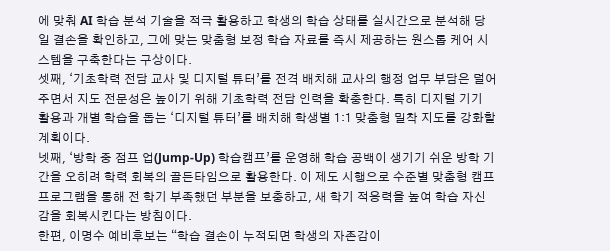에 맞춰 AI 학습 분석 기술을 적극 활용하고 학생의 학습 상태를 실시간으로 분석해 당일 결손을 확인하고, 그에 맞는 맞춤형 보정 학습 자료를 즉시 제공하는 원스톱 케어 시스템을 구축한다는 구상이다.
셋째, ‘기초학력 전담 교사 및 디지털 튜터’를 전격 배치해 교사의 행정 업무 부담은 덜어주면서 지도 전문성은 높이기 위해 기초학력 전담 인력을 확충한다. 특히 디지털 기기 활용과 개별 학습을 돕는 ‘디지털 튜터’를 배치해 학생별 1:1 맞춤형 밀착 지도를 강화할 계획이다.
넷째, ‘방학 중 점프 업(Jump-Up) 학습캠프’를 운영해 학습 공백이 생기기 쉬운 방학 기간을 오히려 학력 회복의 골든타임으로 활용한다. 이 제도 시행으로 수준별 맞춤형 캠프 프로그램을 통해 전 학기 부족했던 부분을 보충하고, 새 학기 적응력을 높여 학습 자신감을 회복시킨다는 방침이다.
한편, 이명수 예비후보는 “학습 결손이 누적되면 학생의 자존감이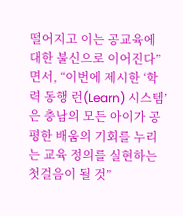떨어지고 이는 공교육에 대한 불신으로 이어진다”면서, “이번에 제시한 ‘학력 동행 런(Learn) 시스템’은 충남의 모든 아이가 공평한 배움의 기회를 누리는 교육 정의를 실현하는 첫걸음이 될 것”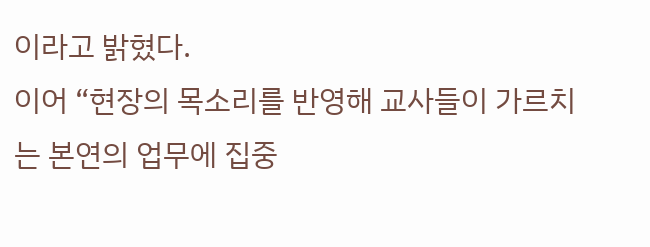이라고 밝혔다.
이어 “현장의 목소리를 반영해 교사들이 가르치는 본연의 업무에 집중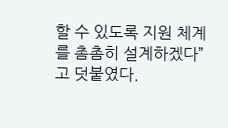할 수 있도록 지원 체계를 촘촘히 설계하겠다”고 덧붙였다.